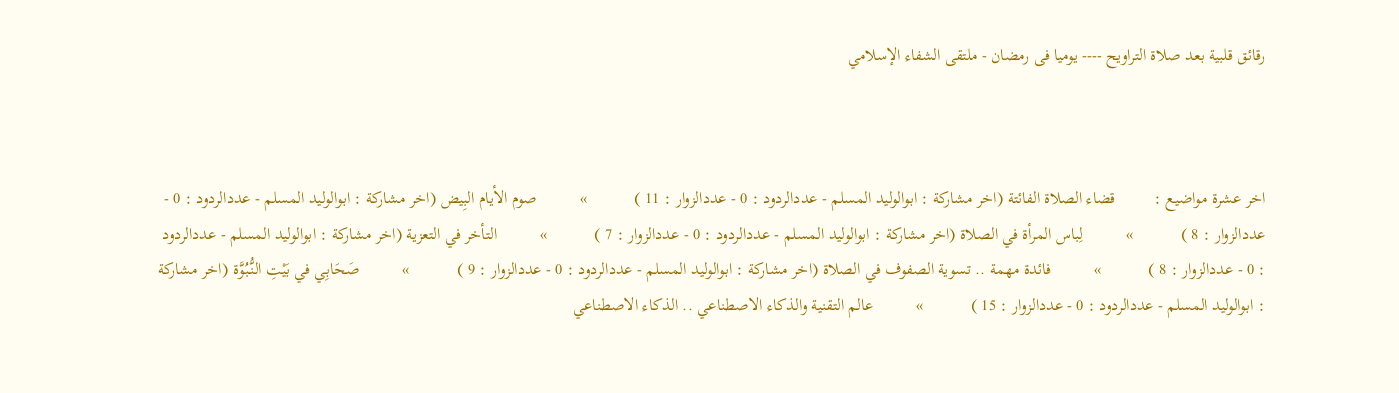رقائق قلبية بعد صلاة التراويح ---- يوميا فى رمضان - ملتقى الشفاء الإسلامي



اخر عشرة مواضيع :         قضاء الصلاة الفائتة (اخر مشاركة : ابوالوليد المسلم - عددالردود : 0 - عددالزوار : 11 )           »          صوم الأيام البِيض (اخر مشاركة : ابوالوليد المسلم - عددالردود : 0 - عددالزوار : 8 )           »          لِباس المرأة في الصلاة (اخر مشاركة : ابوالوليد المسلم - عددالردود : 0 - عددالزوار : 7 )           »          التأخر في التعزية (اخر مشاركة : ابوالوليد المسلم - عددالردود : 0 - عددالزوار : 8 )           »          فائدة مهمة .. تسوية الصفوف في الصلاة (اخر مشاركة : ابوالوليد المسلم - عددالردود : 0 - عددالزوار : 9 )           »          صَحَابِي في بَيْتِ النُّبُوَّة (اخر مشاركة : ابوالوليد المسلم - عددالردود : 0 - عددالزوار : 15 )           »          عالم التقنية والذكاء الاصطناعي .. الذكاء الاصطناعي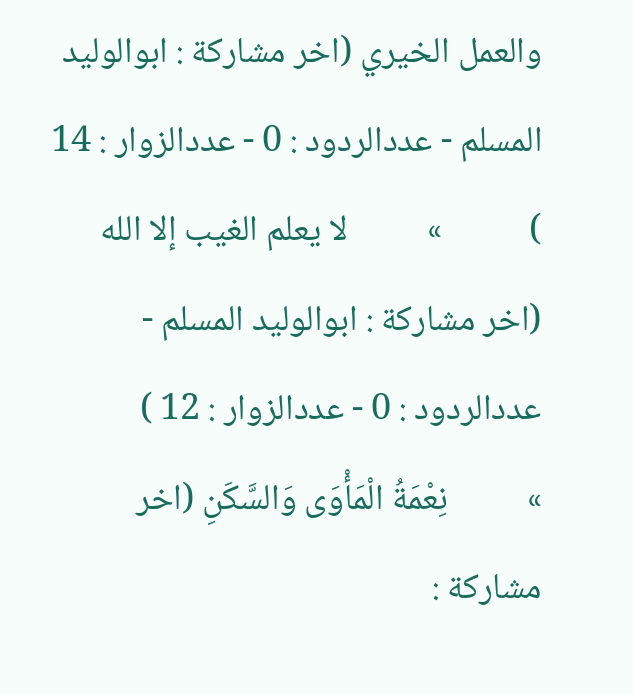والعمل الخيري (اخر مشاركة : ابوالوليد المسلم - عددالردود : 0 - عددالزوار : 14 )           »          لا يعلم الغيب إلا الله (اخر مشاركة : ابوالوليد المسلم - عددالردود : 0 - عددالزوار : 12 )           »          نِعْمَةُ الْمَأْوَى وَالسَّكَنِ (اخر مشاركة :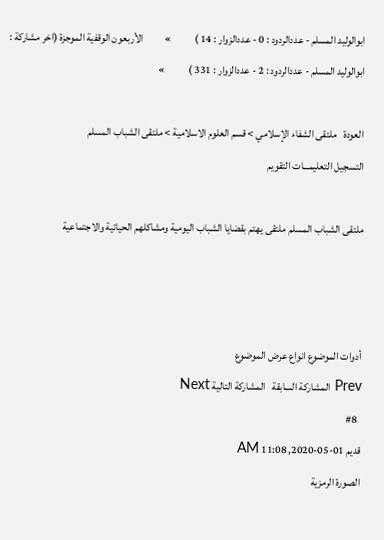ابوالوليد المسلم - عددالردود : 0 - عددالزوار : 14 )           »          الأربعون الوقفية الموجزة (اخر مشاركة : ابوالوليد المسلم - عددالردود : 2 - عددالزوار : 331 )           »

العودة   ملتقى الشفاء الإسلامي > قسم العلوم الاسلامية > ملتقى الشباب المسلم
التسجيل التعليمـــات التقويم

ملتقى الشباب المسلم ملتقى يهتم بقضايا الشباب اليومية ومشاكلهم الحياتية والاجتماعية



أدوات الموضوع انواع عرض الموضوع
Prev المشاركة السابقة   المشاركة التالية Next
  #8
قديم 01-05-2020, 11:08 AM
الصورة الرمزية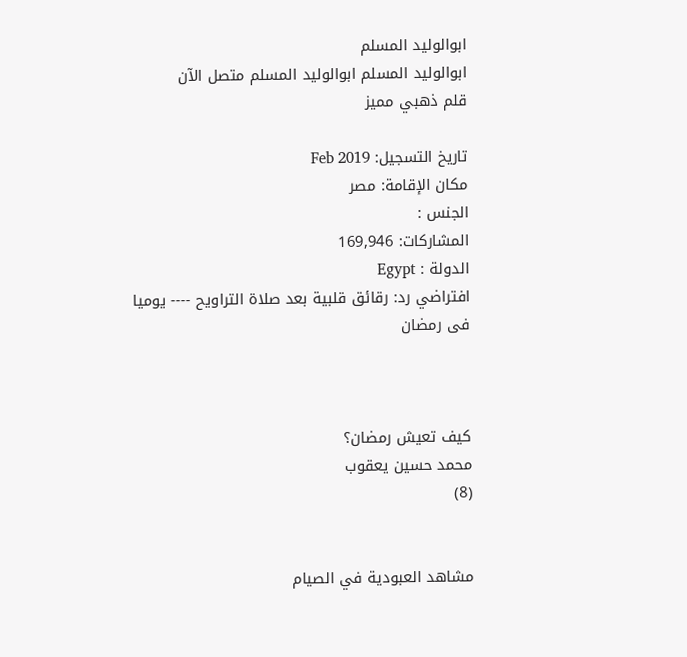ابوالوليد المسلم
ابوالوليد المسلم ابوالوليد المسلم متصل الآن
قلم ذهبي مميز

تاريخ التسجيل: Feb 2019
مكان الإقامة: مصر
الجنس :
المشاركات: 169,946
الدولة : Egypt
افتراضي رد: رقائق قلبية بعد صلاة التراويح ---- يوميا فى رمضان



كيف تعيش رمضان؟
محمد حسين يعقوب
(8)


مشاهد العبودية في الصيام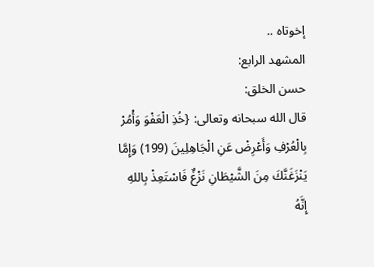إخوتاه ..
المشهد الرابع:
حسن الخلق:
قال الله سبحانه وتعالى: {خُذِ الْعَفْوَ وَأْمُرْ بِالْعُرْفِ وَأَعْرِضْ عَنِ الْجَاهِلِينَ (199) وَإِمَّا يَنْزَغَنَّكَ مِنَ الشَّيْطَانِ نَزْغٌ فَاسْتَعِذْ بِاللهِ إِنَّهُ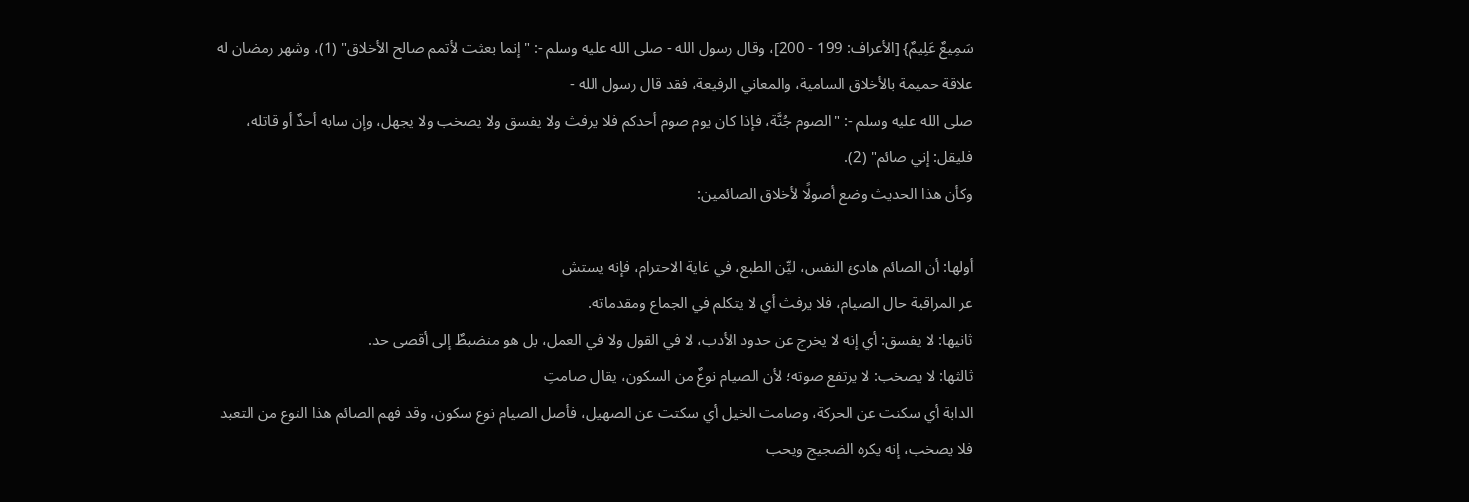سَمِيعٌ عَلِيمٌ} [الأعراف: 199 - 200]، وقال رسول الله - صلى الله عليه وسلم -: "إنما بعثت لأتمم صالح الأخلاق" (1)، وشهر رمضان له علاقة حميمة بالأخلاق السامية، والمعاني الرفيعة، فقد قال رسول الله -
صلى الله عليه وسلم -: "الصوم جُنَّة، فإذا كان يوم صوم أحدكم فلا يرفث ولا يفسق ولا يصخب ولا يجهل، وإن سابه أحدٌ أو قاتله، فليقل: إني صائم" (2).
وكأن هذا الحديث وضع أصولًا لأخلاق الصائمين:

أولها: أن الصائم هادئ النفس، ليِّن الطبع، في غاية الاحترام، فإنه يستش
عر المراقبة حال الصيام، فلا يرفث أي لا يتكلم في الجماع ومقدماته.
ثانيها: لا يفسق: أي إنه لا يخرج عن حدود الأدب، لا في القول ولا في العمل، بل هو منضبطٌ إلى أقصى حد.
ثالثها: لا يصخب: لا يرتفع صوته؛ لأن الصيام نوعٌ من السكون، يقال صامتِ
الدابة أي سكنت عن الحركة، وصامت الخيل أي سكتت عن الصهيل، فأصل الصيام نوع سكون، وقد فهم الصائم هذا النوع من التعبد فلا يصخب، إنه يكره الضجيج ويحب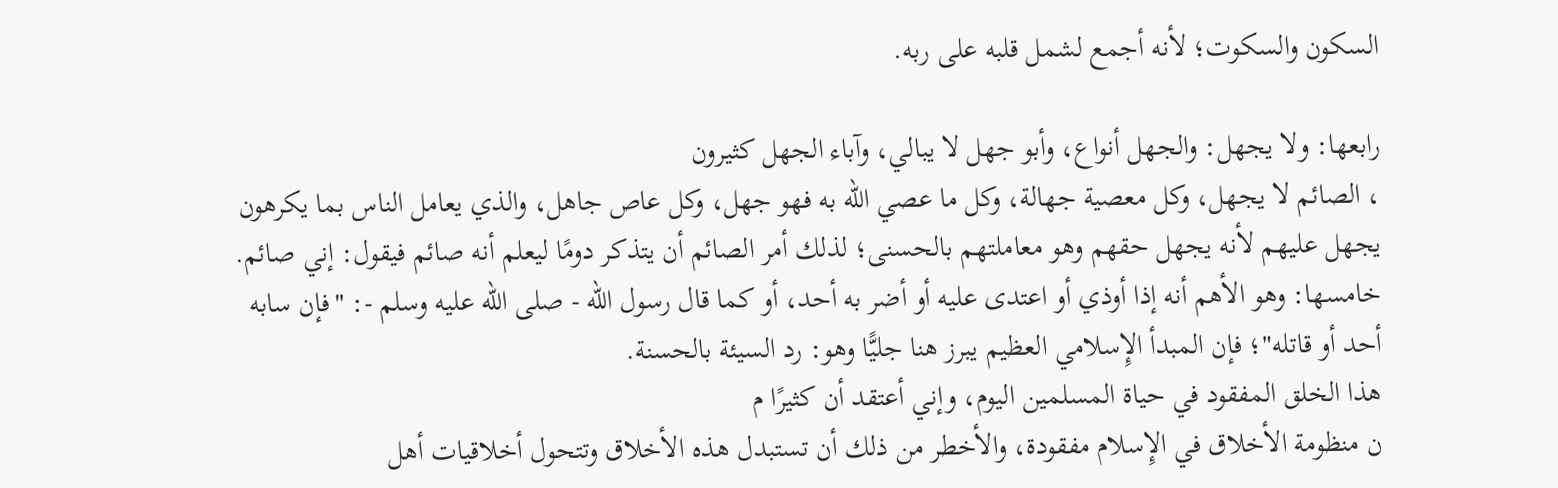السكون والسكوت؛ لأنه أجمع لشمل قلبه على ربه.

رابعها: ولا يجهل: والجهل أنواع، وأبو جهل لا يبالي، وآباء الجهل كثيرون
، الصائم لا يجهل، وكل معصية جهالة، وكل ما عصي الله به فهو جهل، وكل عاص جاهل، والذي يعامل الناس بما يكرهون يجهل عليهم لأنه يجهل حقهم وهو معاملتهم بالحسنى؛ لذلك أمر الصائم أن يتذكر دومًا ليعلم أنه صائم فيقول: إني صائم.
خامسها: وهو الأهم أنه إذا أوذي أو اعتدى عليه أو أضر به أحد، أو كما قال رسول الله - صلى الله عليه وسلم -: "فإن سابه أحد أو قاتله"؛ فإن المبدأ الإِسلامي العظيم يبرز هنا جليًّا وهو: رد السيئة بالحسنة.
هذا الخلق المفقود في حياة المسلمين اليوم، وإني أعتقد أن كثيرًا م
ن منظومة الأخلاق في الإِسلام مفقودة، والأخطر من ذلك أن تستبدل هذه الأخلاق وتتحول أخلاقيات أهل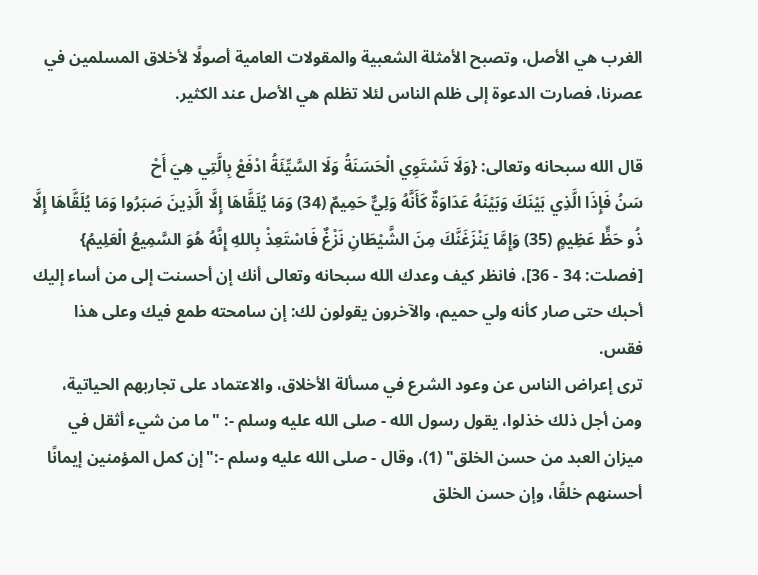الغرب هي الأصل، وتصبح الأمثلة الشعبية والمقولات العامية أصولًا لأخلاق المسلمين في عصرنا، فصارت الدعوة إلى ظلم الناس لئلا تظلم هي الأصل عند الكثير.

قال الله سبحانه وتعالى: {وَلَا تَسْتَوِي الْحَسَنَةُ وَلَا السَّيِّئَةُ ادْفَعْ بِالَّتِي هِيَ أَحْ
سَنُ فَإِذَا الَّذِي بَيْنَكَ وَبَيْنَهُ عَدَاوَةٌ كَأَنَّهُ وَلِيٌّ حَمِيمٌ (34) وَمَا يُلَقَّاهَا إِلَّا الَّذِينَ صَبَرُوا وَمَا يُلَقَّاهَا إِلَّا ذُو حَظٍّ عَظِيمٍ (35) وَإِمَّا يَنْزَغَنَّكَ مِنَ الشَّيْطَانِ نَزْغٌ فَاسْتَعِذْ بِاللهِ إِنَّهُ هُوَ السَّمِيعُ الْعَلِيمُ} [فصلت: 34 - 36]، فانظر كيف وعدك الله سبحانه وتعالى أنك إن أحسنت إلى من أساء إليك أحبك حتى صار كأنه ولي حميم، والآخرون يقولون لك: إن سامحته طمع فيك وعلى هذا فقس.
ترى إعراض الناس عن وعود الشرع في مسألة الأخلاق، والاعتماد على تجاربهم الحياتية، ومن أجل ذلك خذلوا، يقول رسول الله - صلى الله عليه وسلم -: "ما من شيء أثقل في ميزان العبد من حسن الخلق" (1)، وقال - صلى الله عليه وسلم -:"إن كمل المؤمنين إيمانًا أحسنهم خلقًا، وإن حسن الخلق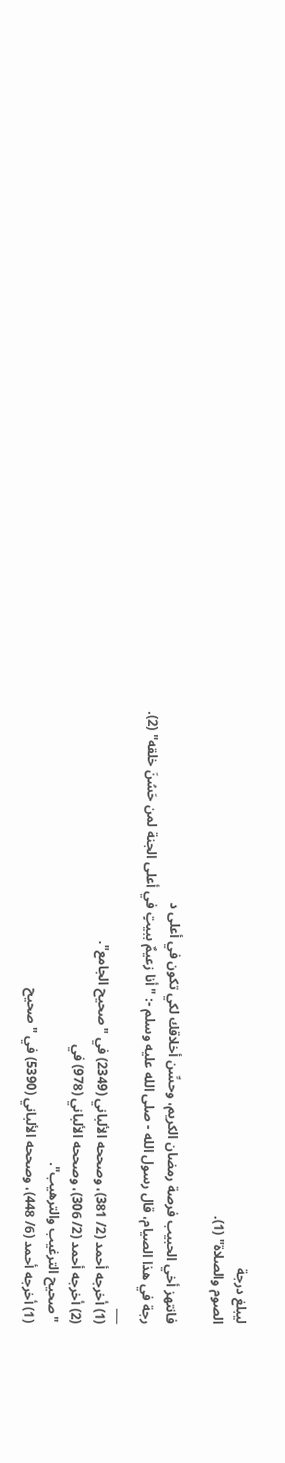ليبلغ درجة
الصوم والصلاة" (1).

فانتهز أخي الحبيب فرصة رمضان الكريم، وحسِّن أخلاقك لكي تكون في أعلى د
رجة في هذا الصيام، قال رسول الله - صلى الله عليه وسلم -: "أنا زعيمٌ ببيتٍ في أعلى الجنة لمن حَسُنَ خلقه" (2).
___
(1) أخرجه أحمد (2/ 381)، وصححه الألباني (2349) في "صحيح الجامع".
(2) أخرجه أحمد (2/ 306)، وصححه الألباني (978) في
"صحيح الترغيب والترهيب".
(1) أخرجه أحمد (6/ 448)، وصححه الألباني (5390) في "صحيح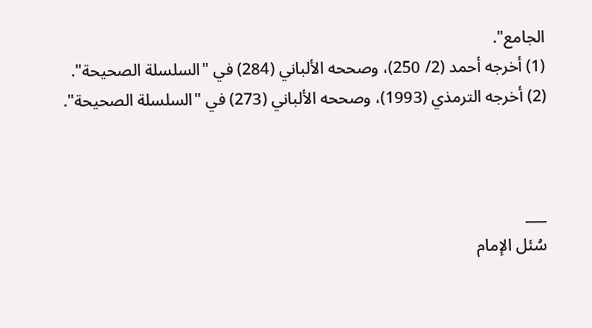الجامع".
(1) أخرجه أحمد (2/ 250)، وصححه الألباني (284) في "السلسلة الصحيحة".
(2) أخرجه الترمذي (1993)، وصححه الألباني (273) في "السلسلة الصحيحة".



___
سُئل الإمام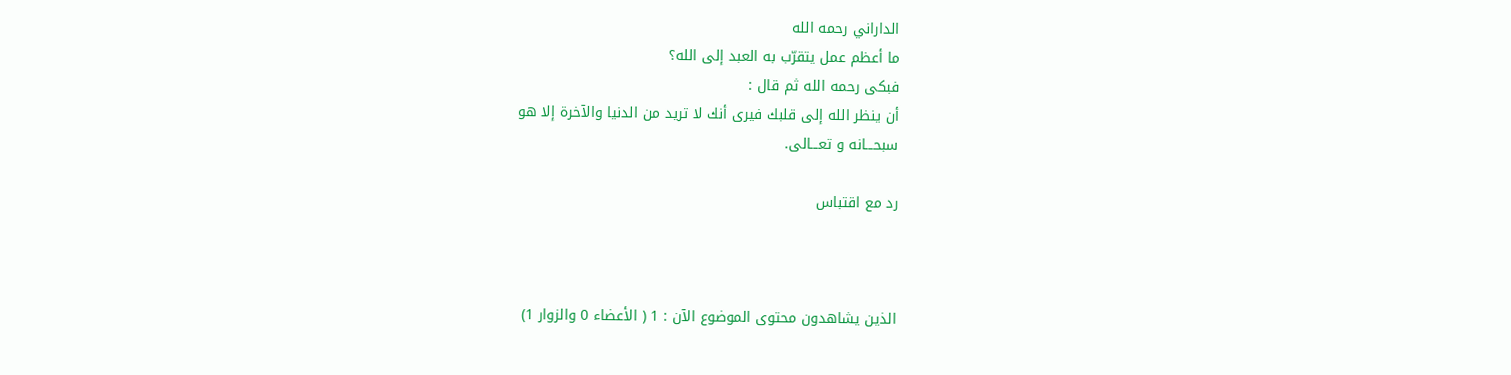الداراني رحمه الله
ما أعظم عمل يتقرّب به العبد إلى الله؟
فبكى رحمه الله ثم قال :
أن ينظر الله إلى قلبك فيرى أنك لا تريد من الدنيا والآخرة إلا هو
سبحـــانه و تعـــالى.

رد مع اقتباس



الذين يشاهدون محتوى الموضوع الآن : 1 ( الأعضاء 0 والزوار 1)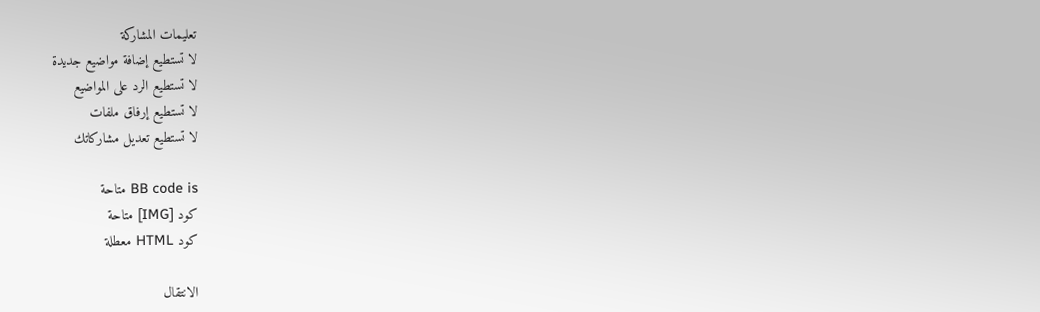تعليمات المشاركة
لا تستطيع إضافة مواضيع جديدة
لا تستطيع الرد على المواضيع
لا تستطيع إرفاق ملفات
لا تستطيع تعديل مشاركاتك

BB code is متاحة
كود [IMG] متاحة
كود HTML معطلة

الانتقال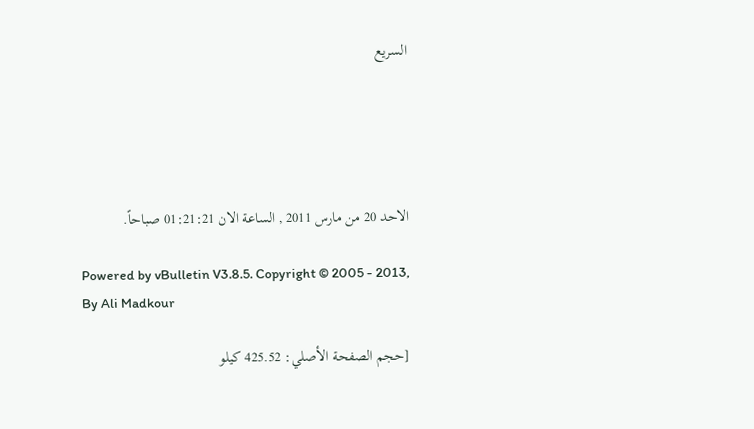السريع





الاحد 20 من مارس 2011 , الساعة الان 01:21:21 صباحاً.

Powered by vBulletin V3.8.5. Copyright © 2005 - 2013, By Ali Madkour

[حجم الصفحة الأصلي: 425.52 كيلو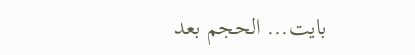بايت... الحجم بعد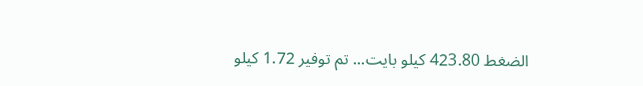الضغط 423.80 كيلو بايت... تم توفير 1.72 كيلو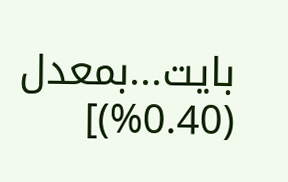بايت...بمعدل (0.40%)]